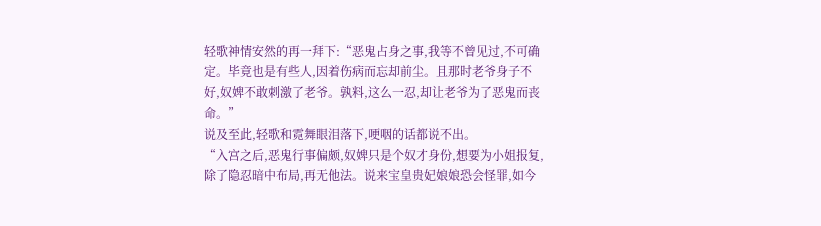轻歌神情安然的再一拜下:“恶鬼占身之事,我等不曾见过,不可确定。毕竟也是有些人,因着伤病而忘却前尘。且那时老爷身子不好,奴婢不敢刺激了老爷。孰料,这么一忍,却让老爷为了恶鬼而丧命。”
说及至此,轻歌和霓舞眼泪落下,哽咽的话都说不出。
“入宫之后,恶鬼行事偏颇,奴婢只是个奴才身份,想要为小姐报复,除了隐忍暗中布局,再无他法。说来宝皇贵妃娘娘恐会怪罪,如今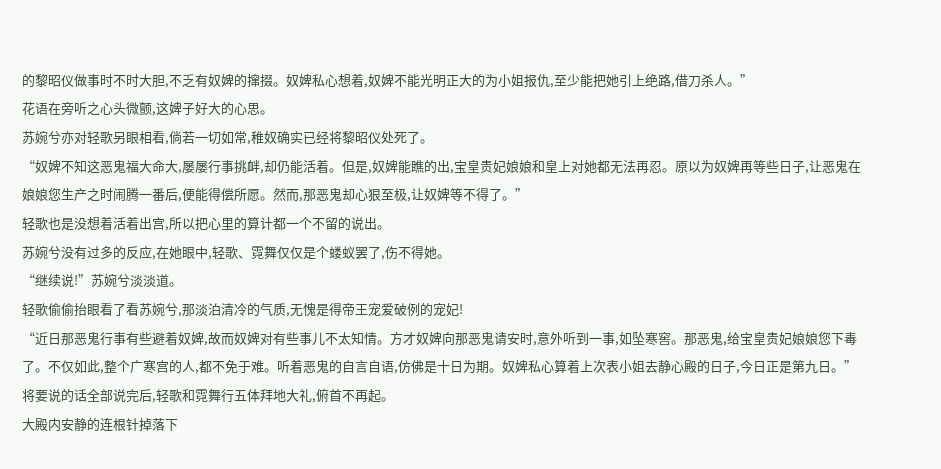的黎昭仪做事时不时大胆,不乏有奴婢的撺掇。奴婢私心想着,奴婢不能光明正大的为小姐报仇,至少能把她引上绝路,借刀杀人。”
花语在旁听之心头微颤,这婢子好大的心思。
苏婉兮亦对轻歌另眼相看,倘若一切如常,稚奴确实已经将黎昭仪处死了。
“奴婢不知这恶鬼福大命大,屡屡行事挑衅,却仍能活着。但是,奴婢能瞧的出,宝皇贵妃娘娘和皇上对她都无法再忍。原以为奴婢再等些日子,让恶鬼在娘娘您生产之时闹腾一番后,便能得偿所愿。然而,那恶鬼却心狠至极,让奴婢等不得了。”
轻歌也是没想着活着出宫,所以把心里的算计都一个不留的说出。
苏婉兮没有过多的反应,在她眼中,轻歌、霓舞仅仅是个蝼蚁罢了,伤不得她。
“继续说!”苏婉兮淡淡道。
轻歌偷偷抬眼看了看苏婉兮,那淡泊清冷的气质,无愧是得帝王宠爱破例的宠妃!
“近日那恶鬼行事有些避着奴婢,故而奴婢对有些事儿不太知情。方才奴婢向那恶鬼请安时,意外听到一事,如坠寒窖。那恶鬼,给宝皇贵妃娘娘您下毒了。不仅如此,整个广寒宫的人,都不免于难。听着恶鬼的自言自语,仿佛是十日为期。奴婢私心算着上次表小姐去静心殿的日子,今日正是第九日。”
将要说的话全部说完后,轻歌和霓舞行五体拜地大礼,俯首不再起。
大殿内安静的连根针掉落下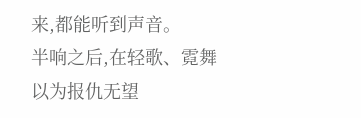来,都能听到声音。
半响之后,在轻歌、霓舞以为报仇无望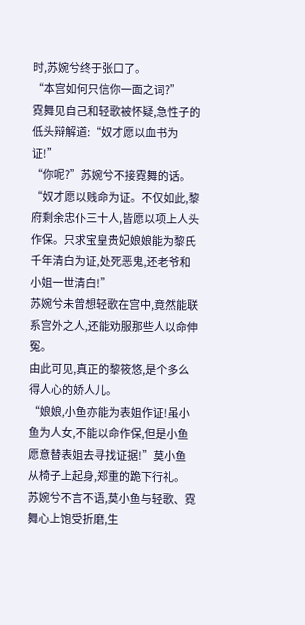时,苏婉兮终于张口了。
“本宫如何只信你一面之词?”
霓舞见自己和轻歌被怀疑,急性子的低头辩解道:“奴才愿以血书为证!”
“你呢?”苏婉兮不接霓舞的话。
“奴才愿以贱命为证。不仅如此,黎府剩余忠仆三十人,皆愿以项上人头作保。只求宝皇贵妃娘娘能为黎氏千年清白为证,处死恶鬼,还老爷和小姐一世清白!”
苏婉兮未曾想轻歌在宫中,竟然能联系宫外之人,还能劝服那些人以命伸冤。
由此可见,真正的黎筱悠,是个多么得人心的娇人儿。
“娘娘,小鱼亦能为表姐作证!虽小鱼为人女,不能以命作保,但是小鱼愿意替表姐去寻找证据!”莫小鱼从椅子上起身,郑重的跪下行礼。
苏婉兮不言不语,莫小鱼与轻歌、霓舞心上饱受折磨,生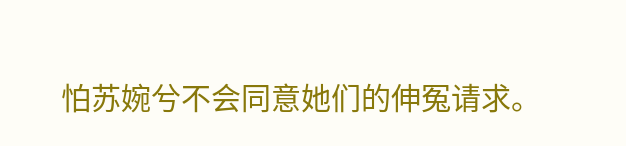怕苏婉兮不会同意她们的伸冤请求。